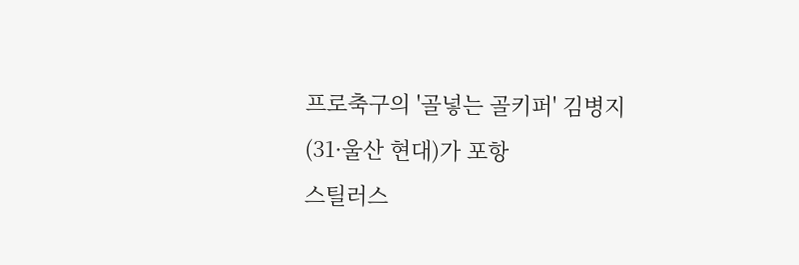프로축구의 '골넣는 골키퍼' 김병지(31·울산 현대)가 포항
스틸러스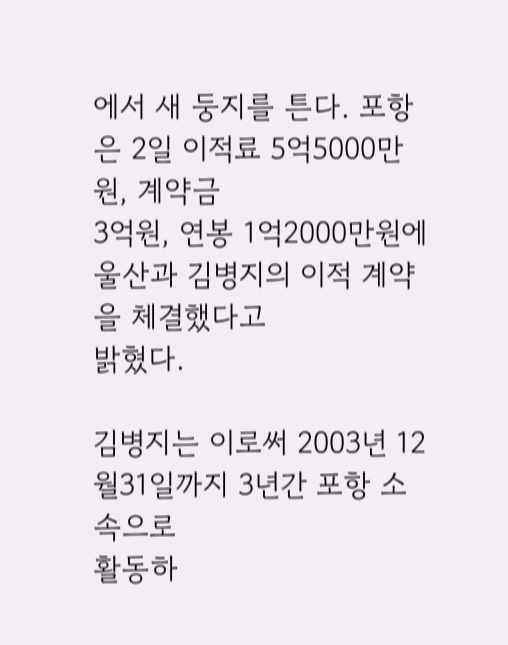에서 새 둥지를 튼다. 포항은 2일 이적료 5억5000만원, 계약금
3억원, 연봉 1억2000만원에 울산과 김병지의 이적 계약을 체결했다고
밝혔다.

김병지는 이로써 2003년 12월31일까지 3년간 포항 소속으로
활동하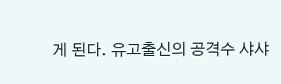게 된다. 유고출신의 공격수 샤샤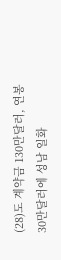(28)도 계약금 130만달러, 연봉
30만달러에 성남 일화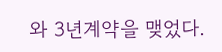와 3년계약을 맺었다.